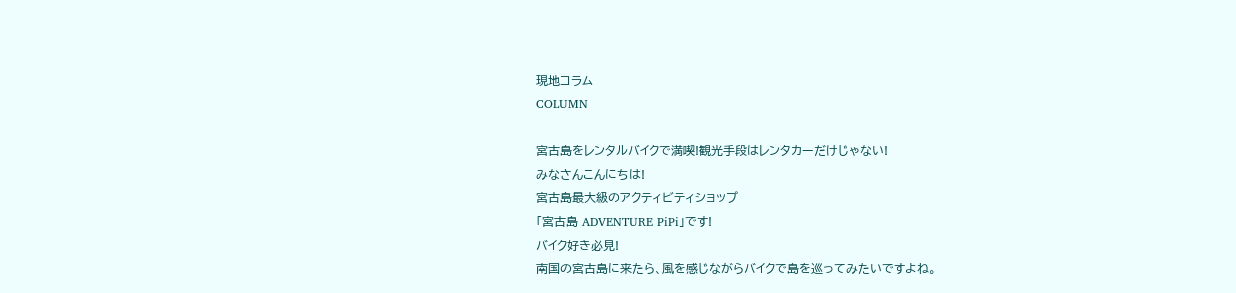現地コラム
COLUMN

宮古島をレンタルバイクで満喫!観光手段はレンタカーだけじゃない!
みなさんこんにちは!
宮古島最大級のアクティビティショップ
「宮古島 ADVENTURE PiPi」です!
バイク好き必見!
南国の宮古島に来たら、風を感じながらバイクで島を巡ってみたいですよね。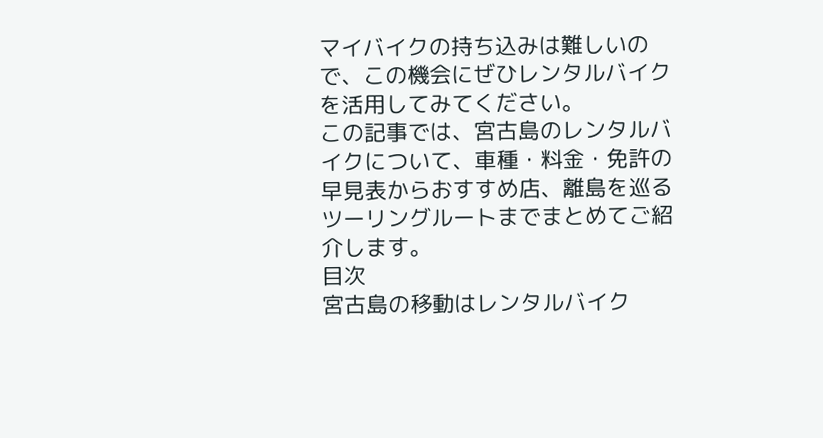マイバイクの持ち込みは難しいので、この機会にぜひレンタルバイクを活用してみてください。
この記事では、宮古島のレンタルバイクについて、車種・料金・免許の早見表からおすすめ店、離島を巡るツーリングルートまでまとめてご紹介します。
目次
宮古島の移動はレンタルバイク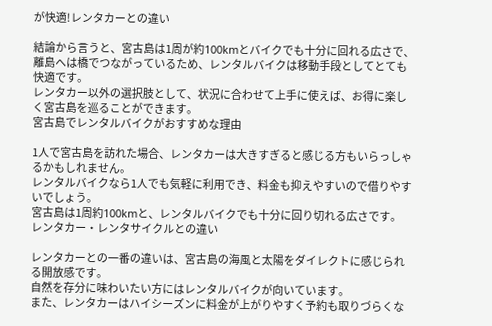が快適!レンタカーとの違い

結論から言うと、宮古島は1周が約100kmとバイクでも十分に回れる広さで、離島へは橋でつながっているため、レンタルバイクは移動手段としてとても快適です。
レンタカー以外の選択肢として、状況に合わせて上手に使えば、お得に楽しく宮古島を巡ることができます。
宮古島でレンタルバイクがおすすめな理由

1人で宮古島を訪れた場合、レンタカーは大きすぎると感じる方もいらっしゃるかもしれません。
レンタルバイクなら1人でも気軽に利用でき、料金も抑えやすいので借りやすいでしょう。
宮古島は1周約100kmと、レンタルバイクでも十分に回り切れる広さです。
レンタカー・レンタサイクルとの違い

レンタカーとの一番の違いは、宮古島の海風と太陽をダイレクトに感じられる開放感です。
自然を存分に味わいたい方にはレンタルバイクが向いています。
また、レンタカーはハイシーズンに料金が上がりやすく予約も取りづらくな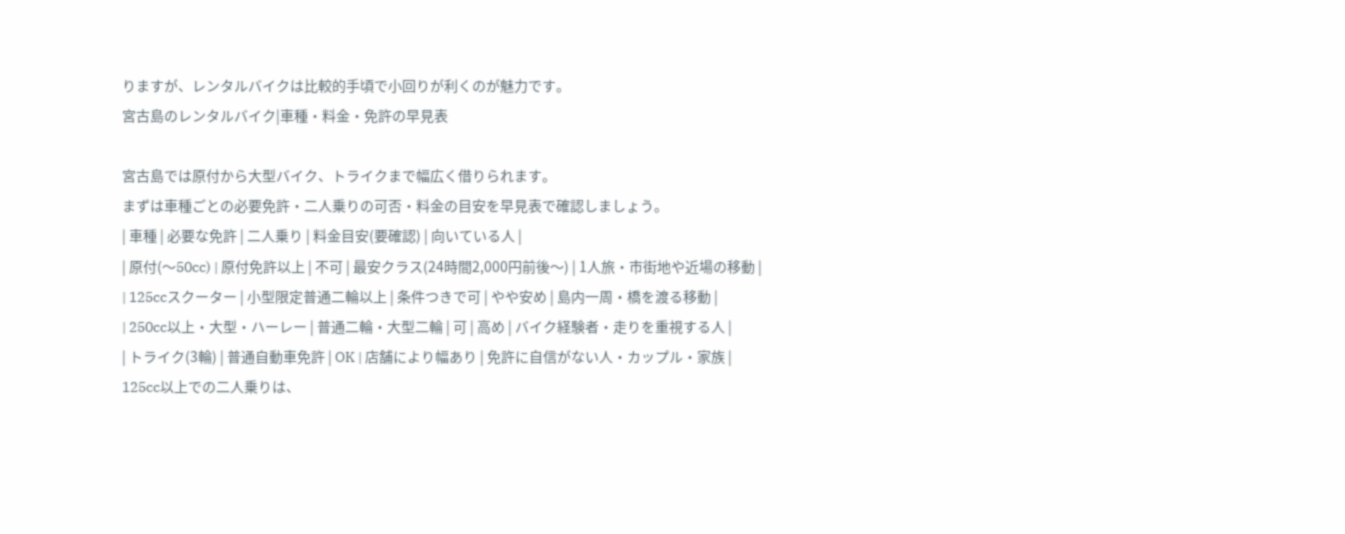りますが、レンタルバイクは比較的手頃で小回りが利くのが魅力です。
宮古島のレンタルバイク|車種・料金・免許の早見表

宮古島では原付から大型バイク、トライクまで幅広く借りられます。
まずは車種ごとの必要免許・二人乗りの可否・料金の目安を早見表で確認しましょう。
| 車種 | 必要な免許 | 二人乗り | 料金目安(要確認) | 向いている人 |
| 原付(〜50cc) | 原付免許以上 | 不可 | 最安クラス(24時間2,000円前後〜) | 1人旅・市街地や近場の移動 |
| 125ccスクーター | 小型限定普通二輪以上 | 条件つきで可 | やや安め | 島内一周・橋を渡る移動 |
| 250cc以上・大型・ハーレー | 普通二輪・大型二輪 | 可 | 高め | バイク経験者・走りを重視する人 |
| トライク(3輪) | 普通自動車免許 | OK | 店舗により幅あり | 免許に自信がない人・カップル・家族 |
125cc以上での二人乗りは、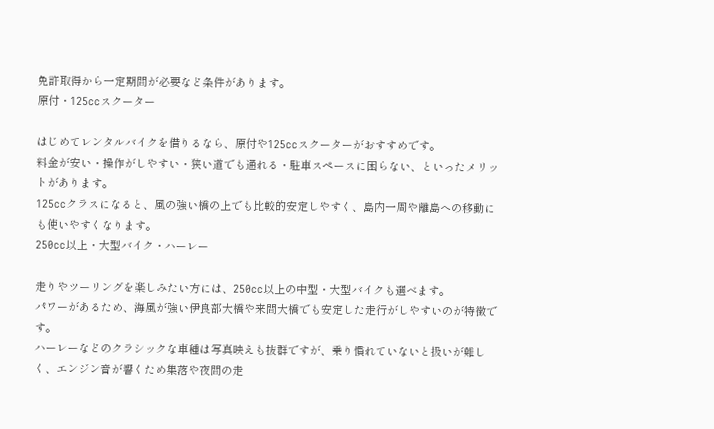免許取得から一定期間が必要など条件があります。
原付・125ccスクーター

はじめてレンタルバイクを借りるなら、原付や125ccスクーターがおすすめです。
料金が安い・操作がしやすい・狭い道でも通れる・駐車スペースに困らない、といったメリットがあります。
125ccクラスになると、風の強い橋の上でも比較的安定しやすく、島内一周や離島への移動にも使いやすくなります。
250cc以上・大型バイク・ハーレー

走りやツーリングを楽しみたい方には、250cc以上の中型・大型バイクも選べます。
パワーがあるため、海風が強い伊良部大橋や来間大橋でも安定した走行がしやすいのが特徴です。
ハーレーなどのクラシックな車種は写真映えも抜群ですが、乗り慣れていないと扱いが難しく、エンジン音が響くため集落や夜間の走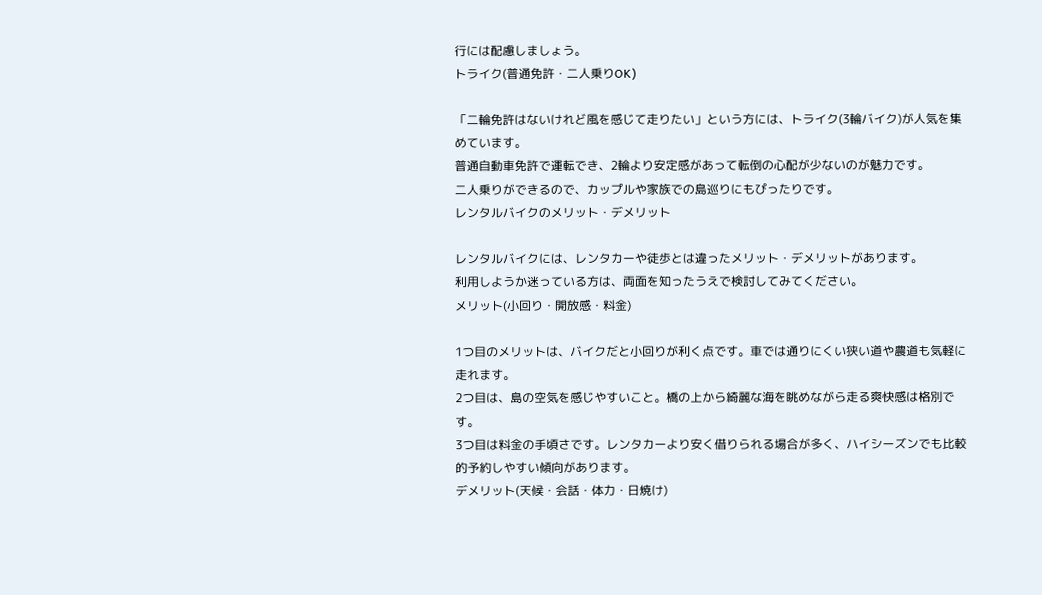行には配慮しましょう。
トライク(普通免許・二人乗りOK)

「二輪免許はないけれど風を感じて走りたい」という方には、トライク(3輪バイク)が人気を集めています。
普通自動車免許で運転でき、2輪より安定感があって転倒の心配が少ないのが魅力です。
二人乗りができるので、カップルや家族での島巡りにもぴったりです。
レンタルバイクのメリット・デメリット

レンタルバイクには、レンタカーや徒歩とは違ったメリット・デメリットがあります。
利用しようか迷っている方は、両面を知ったうえで検討してみてください。
メリット(小回り・開放感・料金)

1つ目のメリットは、バイクだと小回りが利く点です。車では通りにくい狭い道や農道も気軽に走れます。
2つ目は、島の空気を感じやすいこと。橋の上から綺麗な海を眺めながら走る爽快感は格別です。
3つ目は料金の手頃さです。レンタカーより安く借りられる場合が多く、ハイシーズンでも比較的予約しやすい傾向があります。
デメリット(天候・会話・体力・日焼け)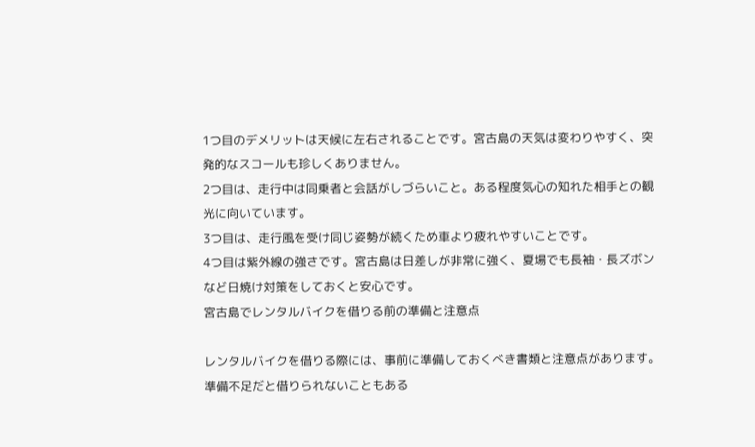1つ目のデメリットは天候に左右されることです。宮古島の天気は変わりやすく、突発的なスコールも珍しくありません。
2つ目は、走行中は同乗者と会話がしづらいこと。ある程度気心の知れた相手との観光に向いています。
3つ目は、走行風を受け同じ姿勢が続くため車より疲れやすいことです。
4つ目は紫外線の強さです。宮古島は日差しが非常に強く、夏場でも長袖・長ズボンなど日焼け対策をしておくと安心です。
宮古島でレンタルバイクを借りる前の準備と注意点

レンタルバイクを借りる際には、事前に準備しておくべき書類と注意点があります。
準備不足だと借りられないこともある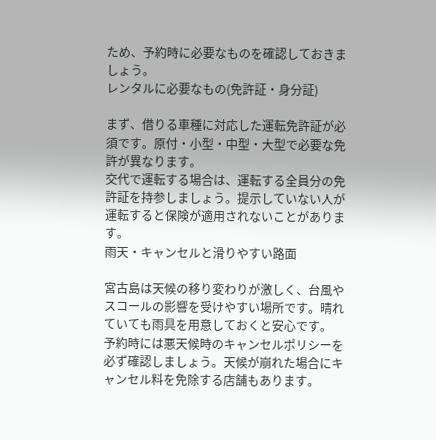ため、予約時に必要なものを確認しておきましょう。
レンタルに必要なもの(免許証・身分証)

まず、借りる車種に対応した運転免許証が必須です。原付・小型・中型・大型で必要な免許が異なります。
交代で運転する場合は、運転する全員分の免許証を持参しましょう。提示していない人が運転すると保険が適用されないことがあります。
雨天・キャンセルと滑りやすい路面

宮古島は天候の移り変わりが激しく、台風やスコールの影響を受けやすい場所です。晴れていても雨具を用意しておくと安心です。
予約時には悪天候時のキャンセルポリシーを必ず確認しましょう。天候が崩れた場合にキャンセル料を免除する店舗もあります。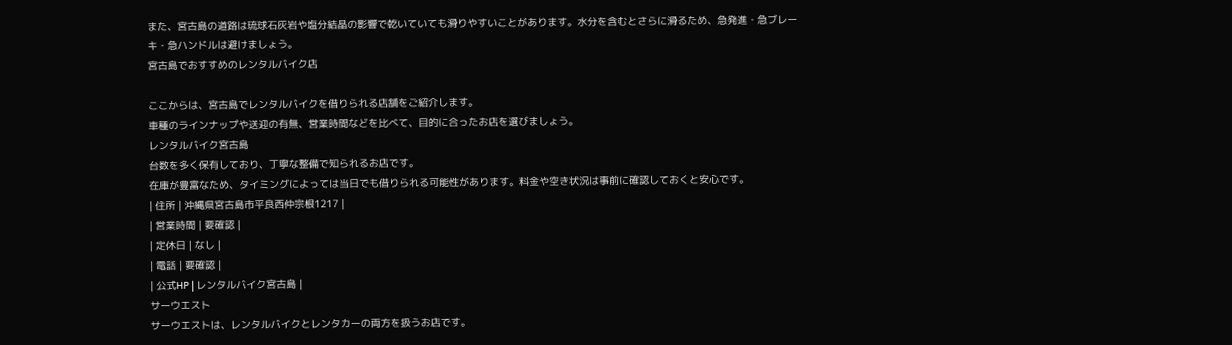また、宮古島の道路は琉球石灰岩や塩分結晶の影響で乾いていても滑りやすいことがあります。水分を含むとさらに滑るため、急発進・急ブレーキ・急ハンドルは避けましょう。
宮古島でおすすめのレンタルバイク店

ここからは、宮古島でレンタルバイクを借りられる店舗をご紹介します。
車種のラインナップや送迎の有無、営業時間などを比べて、目的に合ったお店を選びましょう。
レンタルバイク宮古島
台数を多く保有しており、丁寧な整備で知られるお店です。
在庫が豊富なため、タイミングによっては当日でも借りられる可能性があります。料金や空き状況は事前に確認しておくと安心です。
| 住所 | 沖縄県宮古島市平良西仲宗根1217 |
| 営業時間 | 要確認 |
| 定休日 | なし |
| 電話 | 要確認 |
| 公式HP | レンタルバイク宮古島 |
サーウエスト
サーウエストは、レンタルバイクとレンタカーの両方を扱うお店です。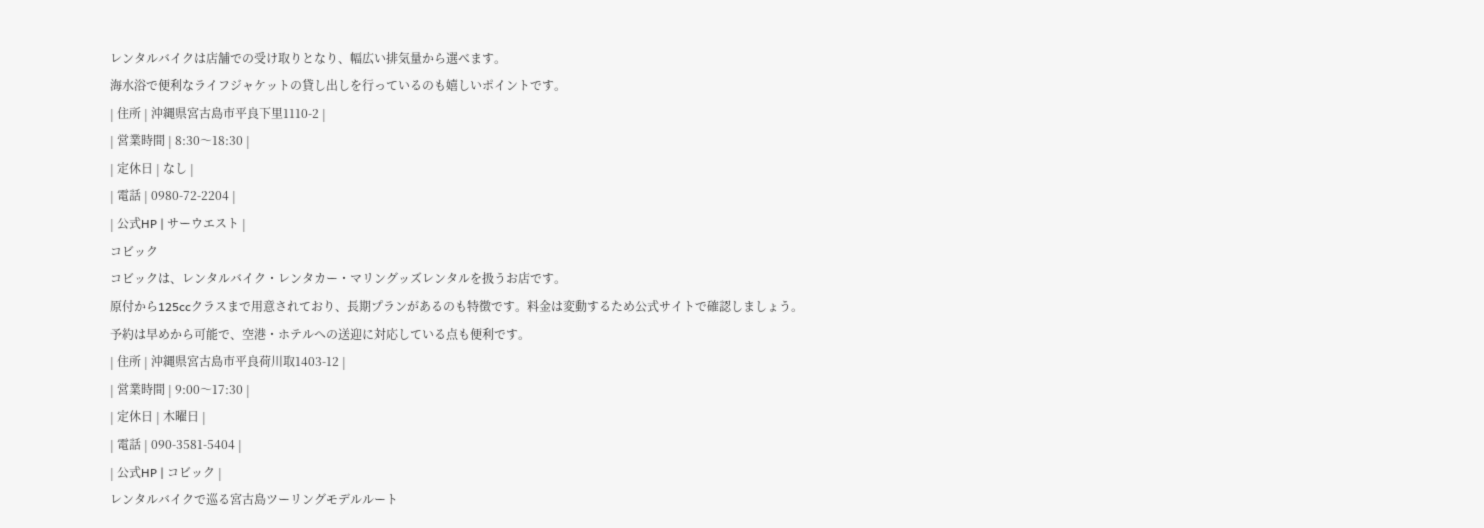レンタルバイクは店舗での受け取りとなり、幅広い排気量から選べます。
海水浴で便利なライフジャケットの貸し出しを行っているのも嬉しいポイントです。
| 住所 | 沖縄県宮古島市平良下里1110-2 |
| 営業時間 | 8:30〜18:30 |
| 定休日 | なし |
| 電話 | 0980-72-2204 |
| 公式HP | サーウエスト |
コビック
コビックは、レンタルバイク・レンタカー・マリングッズレンタルを扱うお店です。
原付から125ccクラスまで用意されており、長期プランがあるのも特徴です。料金は変動するため公式サイトで確認しましょう。
予約は早めから可能で、空港・ホテルへの送迎に対応している点も便利です。
| 住所 | 沖縄県宮古島市平良荷川取1403-12 |
| 営業時間 | 9:00〜17:30 |
| 定休日 | 木曜日 |
| 電話 | 090-3581-5404 |
| 公式HP | コビック |
レンタルバイクで巡る宮古島ツーリングモデルルート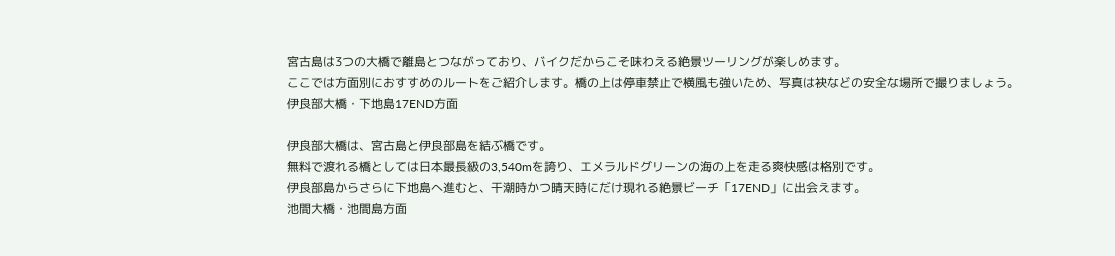宮古島は3つの大橋で離島とつながっており、バイクだからこそ味わえる絶景ツーリングが楽しめます。
ここでは方面別におすすめのルートをご紹介します。橋の上は停車禁止で横風も強いため、写真は袂などの安全な場所で撮りましょう。
伊良部大橋・下地島17END方面

伊良部大橋は、宮古島と伊良部島を結ぶ橋です。
無料で渡れる橋としては日本最長級の3,540mを誇り、エメラルドグリーンの海の上を走る爽快感は格別です。
伊良部島からさらに下地島へ進むと、干潮時かつ晴天時にだけ現れる絶景ビーチ「17END」に出会えます。
池間大橋・池間島方面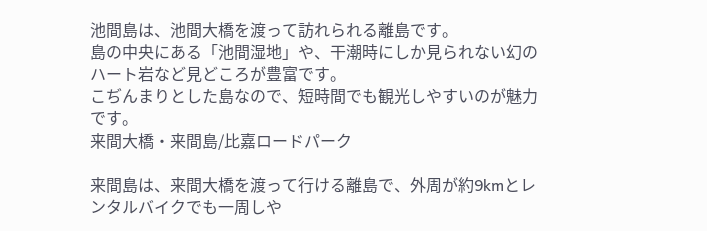池間島は、池間大橋を渡って訪れられる離島です。
島の中央にある「池間湿地」や、干潮時にしか見られない幻のハート岩など見どころが豊富です。
こぢんまりとした島なので、短時間でも観光しやすいのが魅力です。
来間大橋・来間島/比嘉ロードパーク

来間島は、来間大橋を渡って行ける離島で、外周が約9kmとレンタルバイクでも一周しや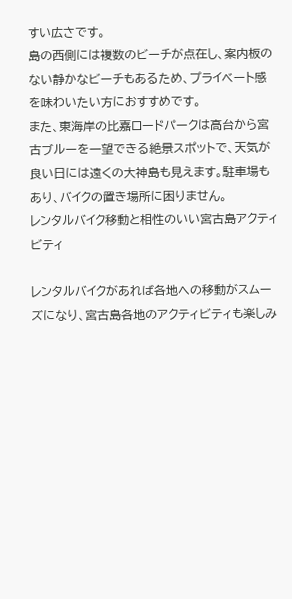すい広さです。
島の西側には複数のビーチが点在し、案内板のない静かなビーチもあるため、プライベート感を味わいたい方におすすめです。
また、東海岸の比嘉ロードパークは高台から宮古ブルーを一望できる絶景スポットで、天気が良い日には遠くの大神島も見えます。駐車場もあり、バイクの置き場所に困りません。
レンタルバイク移動と相性のいい宮古島アクティビティ

レンタルバイクがあれば各地への移動がスムーズになり、宮古島各地のアクティビティも楽しみ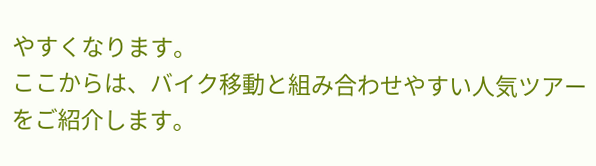やすくなります。
ここからは、バイク移動と組み合わせやすい人気ツアーをご紹介します。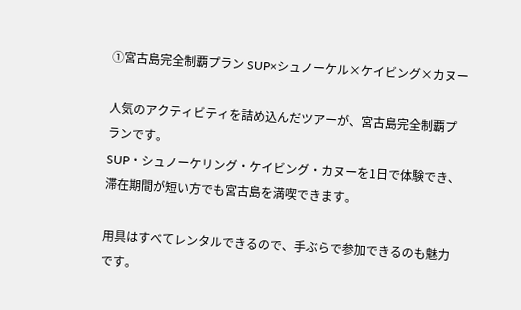①宮古島完全制覇プラン SUP×シュノーケル×ケイビング×カヌー

人気のアクティビティを詰め込んだツアーが、宮古島完全制覇プランです。
SUP・シュノーケリング・ケイビング・カヌーを1日で体験でき、滞在期間が短い方でも宮古島を満喫できます。

用具はすべてレンタルできるので、手ぶらで参加できるのも魅力です。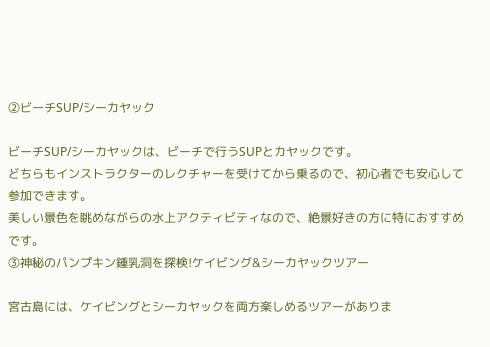②ビーチSUP/シーカヤック

ビーチSUP/シーカヤックは、ビーチで行うSUPとカヤックです。
どちらもインストラクターのレクチャーを受けてから乗るので、初心者でも安心して参加できます。
美しい景色を眺めながらの水上アクティビティなので、絶景好きの方に特におすすめです。
③神秘のパンプキン鍾乳洞を探検!ケイビング&シーカヤックツアー

宮古島には、ケイビングとシーカヤックを両方楽しめるツアーがありま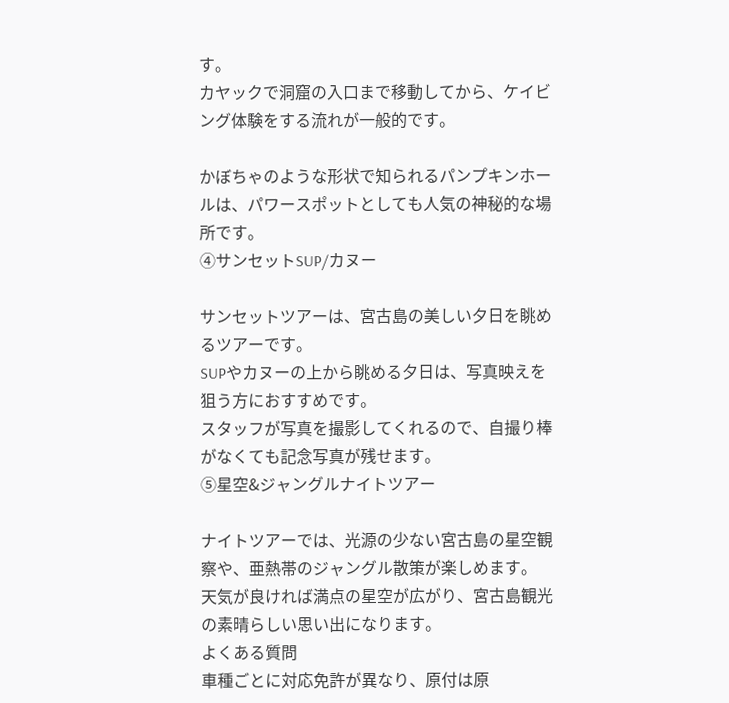す。
カヤックで洞窟の入口まで移動してから、ケイビング体験をする流れが一般的です。

かぼちゃのような形状で知られるパンプキンホールは、パワースポットとしても人気の神秘的な場所です。
④サンセットSUP/カヌー

サンセットツアーは、宮古島の美しい夕日を眺めるツアーです。
SUPやカヌーの上から眺める夕日は、写真映えを狙う方におすすめです。
スタッフが写真を撮影してくれるので、自撮り棒がなくても記念写真が残せます。
⑤星空&ジャングルナイトツアー

ナイトツアーでは、光源の少ない宮古島の星空観察や、亜熱帯のジャングル散策が楽しめます。
天気が良ければ満点の星空が広がり、宮古島観光の素晴らしい思い出になります。
よくある質問
車種ごとに対応免許が異なり、原付は原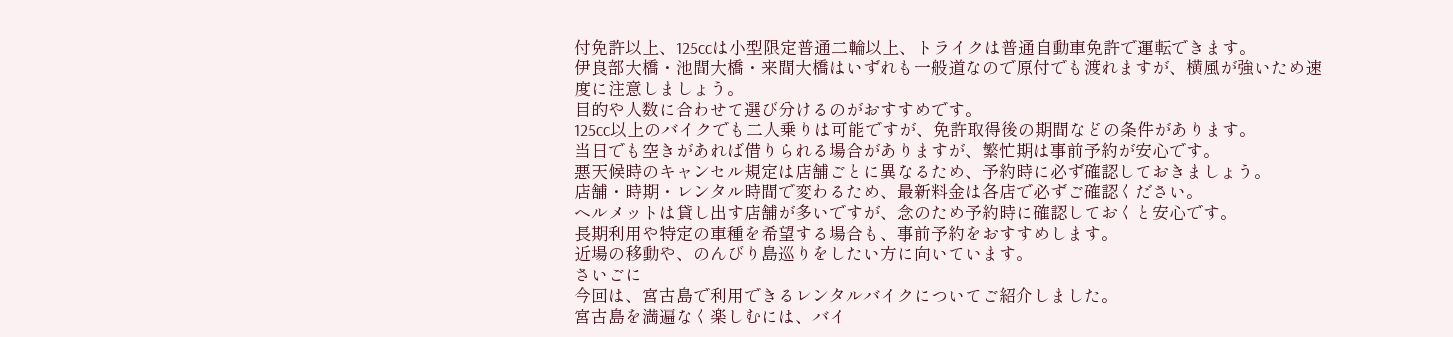付免許以上、125ccは小型限定普通二輪以上、トライクは普通自動車免許で運転できます。
伊良部大橋・池間大橋・来間大橋はいずれも一般道なので原付でも渡れますが、横風が強いため速度に注意しましょう。
目的や人数に合わせて選び分けるのがおすすめです。
125cc以上のバイクでも二人乗りは可能ですが、免許取得後の期間などの条件があります。
当日でも空きがあれば借りられる場合がありますが、繁忙期は事前予約が安心です。
悪天候時のキャンセル規定は店舗ごとに異なるため、予約時に必ず確認しておきましょう。
店舗・時期・レンタル時間で変わるため、最新料金は各店で必ずご確認ください。
ヘルメットは貸し出す店舗が多いですが、念のため予約時に確認しておくと安心です。
長期利用や特定の車種を希望する場合も、事前予約をおすすめします。
近場の移動や、のんびり島巡りをしたい方に向いています。
さいごに
今回は、宮古島で利用できるレンタルバイクについてご紹介しました。
宮古島を満遍なく楽しむには、バイ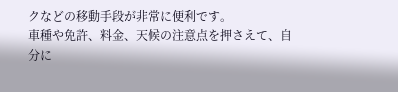クなどの移動手段が非常に便利です。
車種や免許、料金、天候の注意点を押さえて、自分に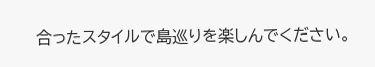合ったスタイルで島巡りを楽しんでください。